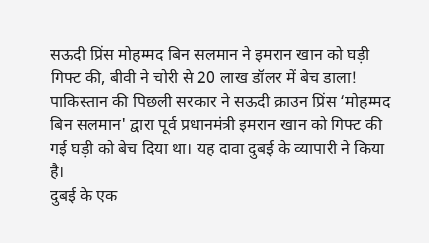सऊदी प्रिंस मोहम्मद बिन सलमान ने इमरान खान को घड़ी गिफ्ट की, बीवी ने चोरी से 20 लाख डॉलर में बेच डाला!
पाकिस्तान की पिछली सरकार ने सऊदी क्राउन प्रिंस ‘मोहम्मद बिन सलमान' द्वारा पूर्व प्रधानमंत्री इमरान खान को गिफ्ट की गई घड़ी को बेच दिया था। यह दावा दुबई के व्यापारी ने किया है।
दुबई के एक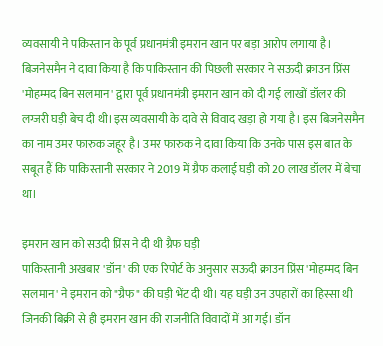व्यवसायी ने पकिस्तान के पूर्व प्रधानमंत्री इमरान खान पर बड़ा आरोप लगाया है। बिजनेसमैन ने दावा किया है कि पाकिस्तान की पिछली सरकार ने सऊदी क्राउन प्रिंस 'मोहम्मद बिन सलमान' द्वारा पूर्व प्रधानमंत्री इमरान खान को दी गई लाखों डॉलर की लग्जरी घड़ी बेच दी थी।इस व्यवसायी के दावे से विवाद खड़ा हो गया है। इस बिजनेसमैन का नाम उमर फारुक जहूर है। उमर फारुक ने दावा किया कि उनके पास इस बात के सबूत हैं कि पाकिस्तानी सरकार ने 2019 में ग्रैफ कलाई घड़ी को 20 लाख डॉलर में बेचा था।

इमरान खान को सउदी प्रिंस ने दी थी ग्रैफ घड़ी
पाकिस्तानी अखबार 'डॉन' की एक रिपोर्ट के अनुसार सऊदी क्राउन प्रिंस 'मोहम्मद बिन सलमान' ने इमरान को "ग्रैफ" की घड़ी भेंट दी थी। यह घड़ी उन उपहारों का हिस्सा थी जिनकी बिक्री से ही इमरान खान की राजनीति विवादों में आ गई। डॉन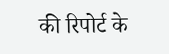की रिपोर्ट के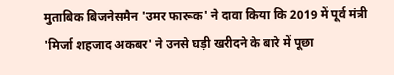मुताबिक बिजनेसमैन 'उमर फारूक' ने दावा किया कि 2019 में पूर्व मंत्री 'मिर्जा शहजाद अकबर' ने उनसे घड़ी खरीदने के बारे में पूछा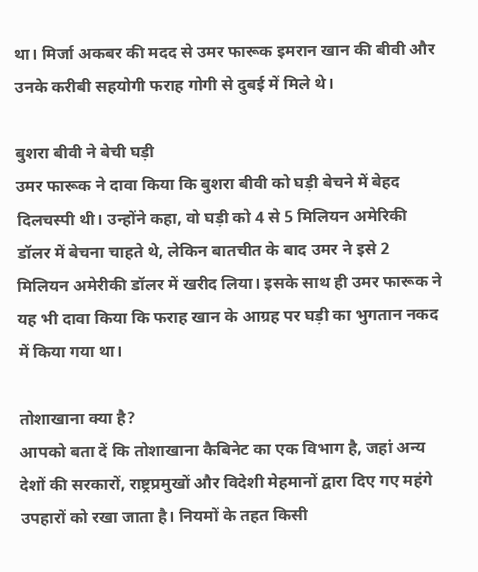था। मिर्जा अकबर की मदद से उमर फारूक इमरान खान की बीवी और उनके करीबी सहयोगी फराह गोगी से दुबई में मिले थे।

बुशरा बीवी ने बेची घड़ी
उमर फारूक ने दावा किया कि बुशरा बीवी को घड़ी बेचने में बेहद दिलचस्पी थी। उन्होंने कहा, वो घड़ी को 4 से 5 मिलियन अमेरिकी डॉलर में बेचना चाहते थे, लेकिन बातचीत के बाद उमर ने इसे 2 मिलियन अमेरीकी डॉलर में खरीद लिया। इसके साथ ही उमर फारूक ने यह भी दावा किया कि फराह खान के आग्रह पर घड़ी का भुगतान नकद में किया गया था।

तोशाखाना क्या है?
आपको बता दें कि तोशाखाना कैबिनेट का एक विभाग है, जहां अन्य देशों की सरकारों, राष्ट्रप्रमुखों और विदेशी मेहमानों द्वारा दिए गए महंगे उपहारों को रखा जाता है। नियमों के तहत किसी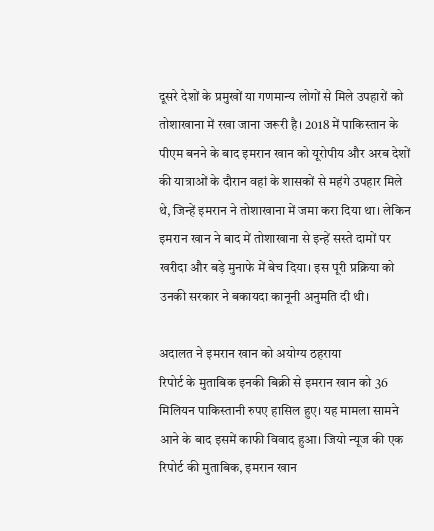दूसरे देशों के प्रमुखों या गणमान्य लोगों से मिले उपहारों को तोशाखाना में रखा जाना जरूरी है। 2018 में पाकिस्तान के पीएम बनने के बाद इमरान खान को यूरोपीय और अरब देशों की यात्राओं के दौरान वहां के शासकों से महंगे उपहार मिले थे, जिन्हें इमरान ने तोशाखाना में जमा करा दिया था। लेकिन इमरान खान ने बाद में तोशाखाना से इन्हें सस्ते दामों पर खरीदा और बड़े मुनाफे में बेच दिया। इस पूरी प्रक्रिया को उनकी सरकार ने बकायदा कानूनी अनुमति दी थी।

अदालत ने इमरान खान को अयोग्य ठहराया
रिपोर्ट के मुताबिक इनकी बिक्री से इमरान खान को 36 मिलियन पाकिस्तानी रुपए हासिल हुए। यह मामला सामने आने के बाद इसमें काफी विवाद हुआ। जियो न्यूज की एक रिपोर्ट की मुताबिक, इमरान खान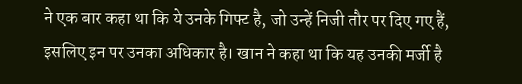ने एक बार कहा था कि ये उनके गिफ्ट है, जो उन्हें निजी तौर पर दिए गए हैं, इसलिए इन पर उनका अधिकार है। खान ने कहा था कि यह उनकी मर्जी है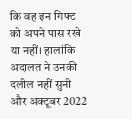कि वह इन गिफ्ट को अपने पास रखे या नहीं। हालांकि अदालत ने उनकी दलील नहीं सुनी और अक्टूबर 2022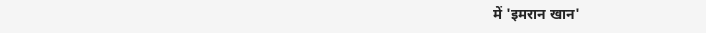में 'इमरान खान'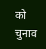को चुनाव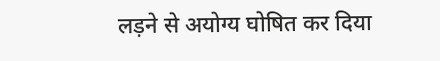लड़ने से अयोग्य घोषित कर दिया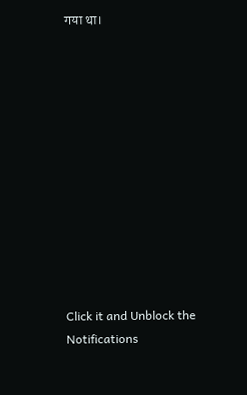गया था।












Click it and Unblock the Notifications